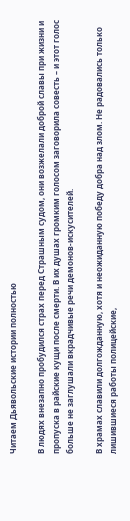Читаем Дьявольские истории полностью

В людях внезапно пробудился страх перед Страшным судом, они возжелали доброй славы при жизни и пропуска в райские кущи после смерти. В их душах громким голосом заговорила совесть – и этот голос больше не заглушали вкрадчивые речи демонов-искусителей.

В храмах славили долгожданную, хотя и неожиданную победу добра над злом. Не радовались только лишившиеся работы полицейские,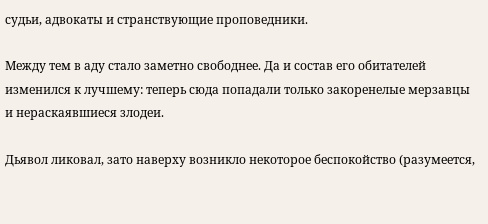судьи, адвокаты и странствующие проповедники.

Между тем в аду стало заметно свободнее. Да и состав его обитателей изменился к лучшему: теперь сюда попадали только закоренелые мерзавцы и нераскаявшиеся злодеи.

Дьявол ликовал, зато наверху возникло некоторое беспокойство (разумеется,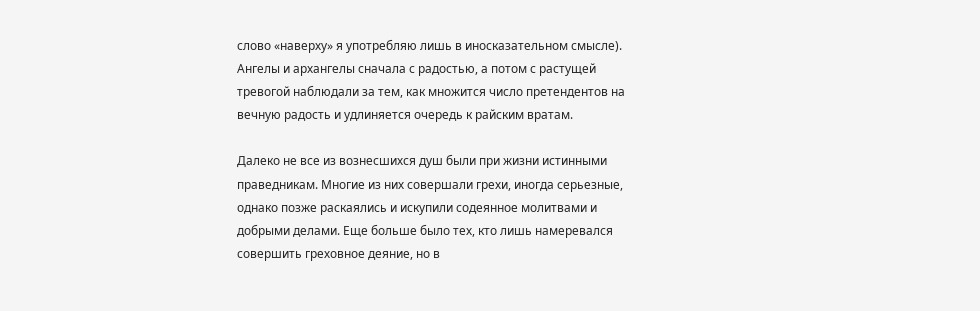слово «наверху» я употребляю лишь в иносказательном смысле). Ангелы и архангелы сначала с радостью, а потом с растущей тревогой наблюдали за тем, как множится число претендентов на вечную радость и удлиняется очередь к райским вратам.

Далеко не все из вознесшихся душ были при жизни истинными праведникам. Многие из них совершали грехи, иногда серьезные, однако позже раскаялись и искупили содеянное молитвами и добрыми делами. Еще больше было тех, кто лишь намеревался совершить греховное деяние, но в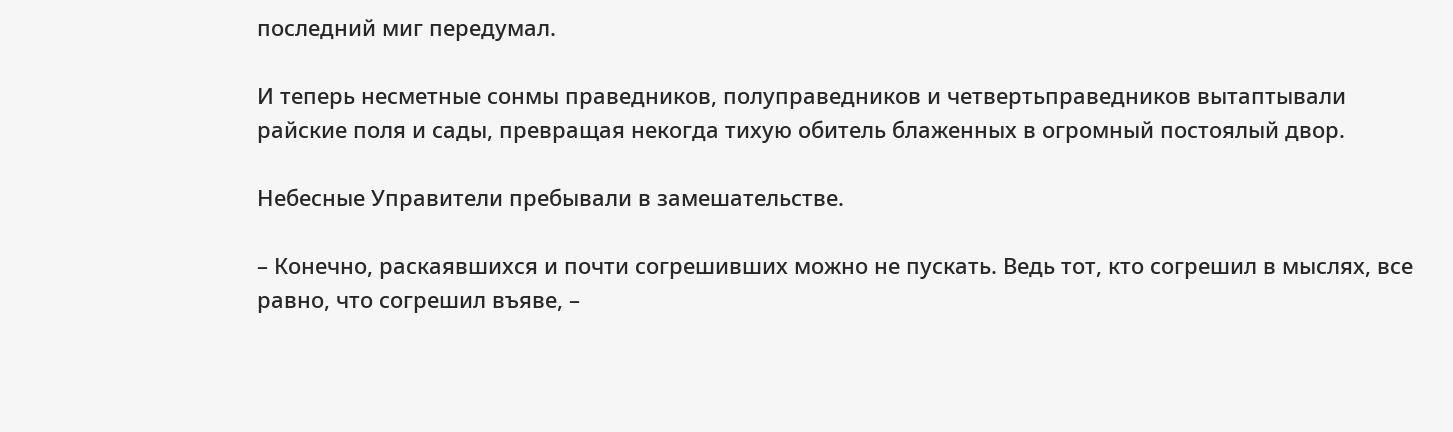последний миг передумал.

И теперь несметные сонмы праведников, полуправедников и четвертьправедников вытаптывали райские поля и сады, превращая некогда тихую обитель блаженных в огромный постоялый двор.

Небесные Управители пребывали в замешательстве.

– Конечно, раскаявшихся и почти согрешивших можно не пускать. Ведь тот, кто согрешил в мыслях, все равно, что согрешил въяве, –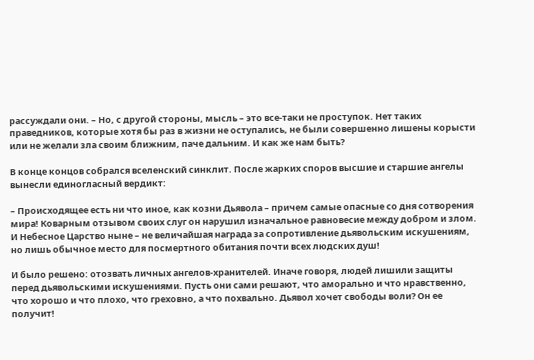рассуждали они. – Но, с другой стороны, мысль – это все-таки не проступок. Нет таких праведников, которые хотя бы раз в жизни не оступались, не были совершенно лишены корысти или не желали зла своим ближним, паче дальним. И как же нам быть?

В конце концов собрался вселенский синклит. После жарких споров высшие и старшие ангелы вынесли единогласный вердикт:

– Происходящее есть ни что иное, как козни Дьявола – причем самые опасные со дня сотворения мира! Коварным отзывом своих слуг он нарушил изначальное равновесие между добром и злом. И Небесное Царство ныне – не величайшая награда за сопротивление дьявольским искушениям, но лишь обычное место для посмертного обитания почти всех людских душ!

И было решено: отозвать личных ангелов-хранителей. Иначе говоря, людей лишили защиты перед дьявольскими искушениями. Пусть они сами решают, что аморально и что нравственно, что хорошо и что плохо, что греховно, а что похвально. Дьявол хочет свободы воли? Он ее получит!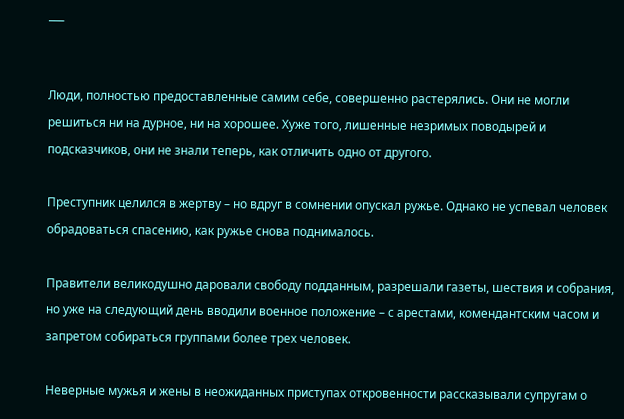___


Люди, полностью предоставленные самим себе, совершенно растерялись. Они не могли решиться ни на дурное, ни на хорошее. Хуже того, лишенные незримых поводырей и подсказчиков, они не знали теперь, как отличить одно от другого.

Преступник целился в жертву – но вдруг в сомнении опускал ружье. Однако не успевал человек обрадоваться спасению, как ружье снова поднималось.

Правители великодушно даровали свободу подданным, разрешали газеты, шествия и собрания, но уже на следующий день вводили военное положение – с арестами, комендантским часом и запретом собираться группами более трех человек.

Неверные мужья и жены в неожиданных приступах откровенности рассказывали супругам о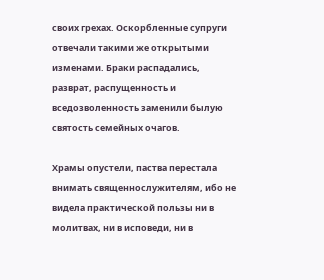своих грехах. Оскорбленные супруги отвечали такими же открытыми изменами. Браки распадались, разврат, распущенность и вседозволенность заменили былую святость семейных очагов.

Храмы опустели, паства перестала внимать священнослужителям, ибо не видела практической пользы ни в молитвах, ни в исповеди, ни в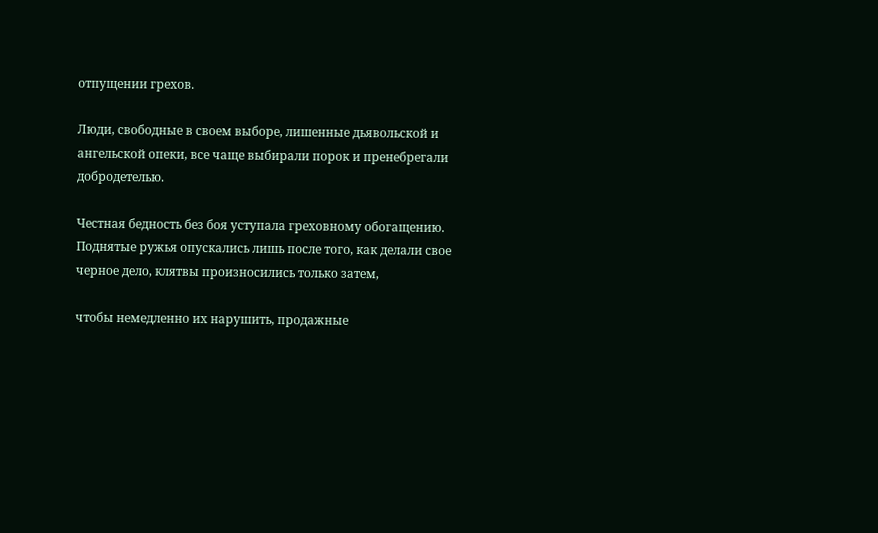отпущении грехов.

Люди, свободные в своем выборе, лишенные дьявольской и ангельской опеки, все чаще выбирали порок и пренебрегали добродетелью.

Честная бедность без боя уступала греховному обогащению. Поднятые ружья опускались лишь после того, как делали свое черное дело, клятвы произносились только затем,

чтобы немедленно их нарушить, продажные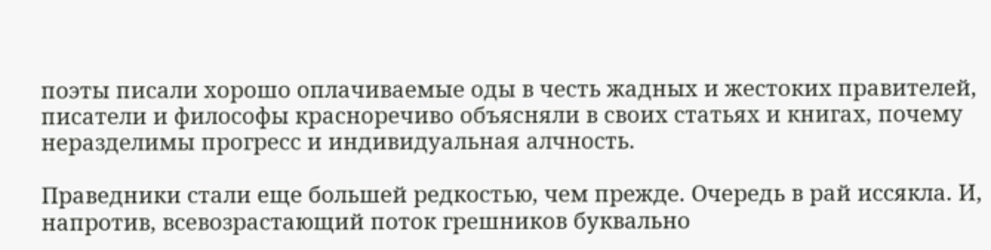поэты писали хорошо оплачиваемые оды в честь жадных и жестоких правителей, писатели и философы красноречиво объясняли в своих статьях и книгах, почему неразделимы прогресс и индивидуальная алчность.

Праведники стали еще большей редкостью, чем прежде. Очередь в рай иссякла. И, напротив, всевозрастающий поток грешников буквально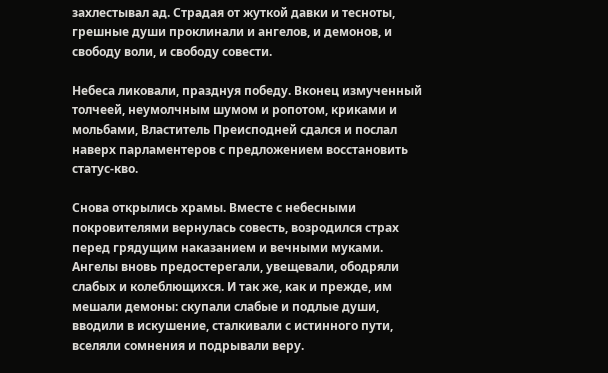захлестывал ад. Страдая от жуткой давки и тесноты, грешные души проклинали и ангелов, и демонов, и свободу воли, и свободу совести.

Небеса ликовали, празднуя победу. Вконец измученный толчеей, неумолчным шумом и ропотом, криками и мольбами, Властитель Преисподней сдался и послал наверх парламентеров с предложением восстановить статус-кво.

Снова открылись храмы. Вместе с небесными покровителями вернулась совесть, возродился страх перед грядущим наказанием и вечными муками. Ангелы вновь предостерегали, увещевали, ободряли слабых и колеблющихся. И так же, как и прежде, им мешали демоны: скупали слабые и подлые души, вводили в искушение, сталкивали с истинного пути, вселяли сомнения и подрывали веру.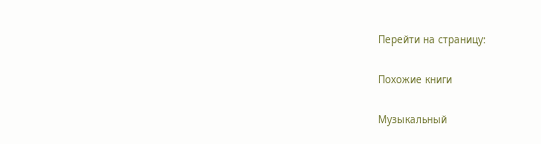Перейти на страницу:

Похожие книги

Музыкальный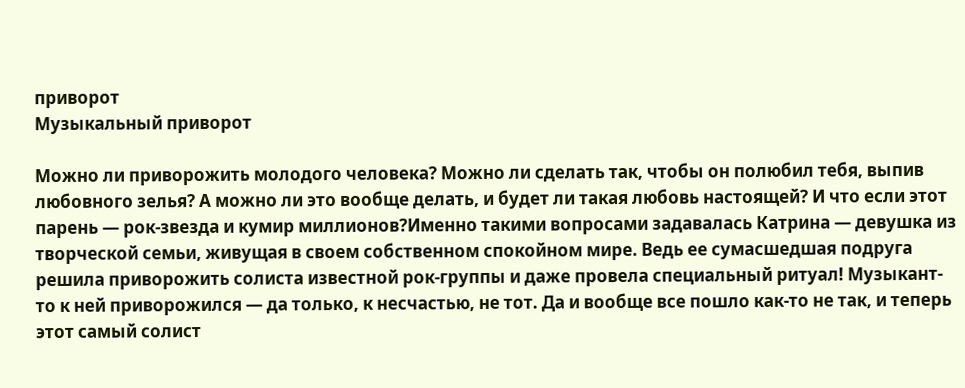приворот
Музыкальный приворот

Можно ли приворожить молодого человека? Можно ли сделать так, чтобы он полюбил тебя, выпив любовного зелья? А можно ли это вообще делать, и будет ли такая любовь настоящей? И что если этот парень — рок-звезда и кумир миллионов?Именно такими вопросами задавалась Катрина — девушка из творческой семьи, живущая в своем собственном спокойном мире. Ведь ее сумасшедшая подруга решила приворожить солиста известной рок-группы и даже провела специальный ритуал! Музыкант-то к ней приворожился — да только, к несчастью, не тот. Да и вообще все пошло как-то не так, и теперь этот самый солист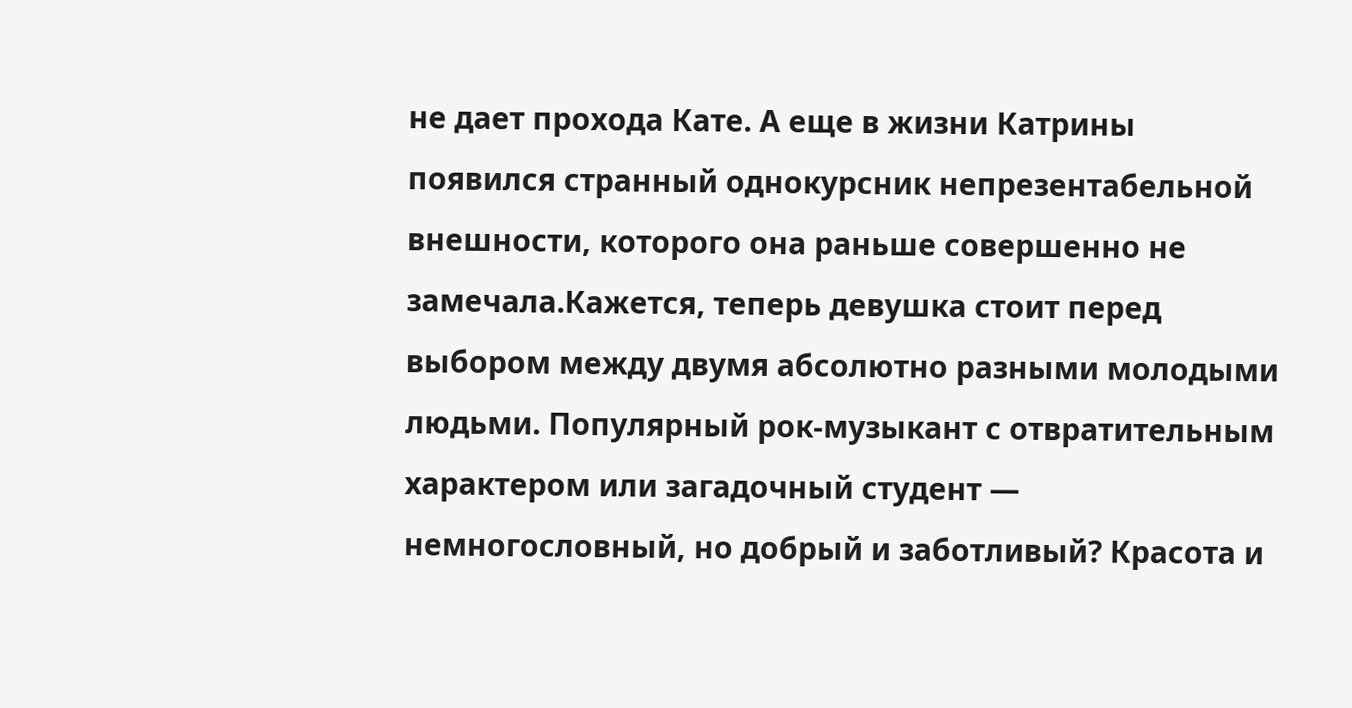не дает прохода Кате. А еще в жизни Катрины появился странный однокурсник непрезентабельной внешности, которого она раньше совершенно не замечала.Кажется, теперь девушка стоит перед выбором между двумя абсолютно разными молодыми людьми. Популярный рок-музыкант с отвратительным характером или загадочный студент — немногословный, но добрый и заботливый? Красота и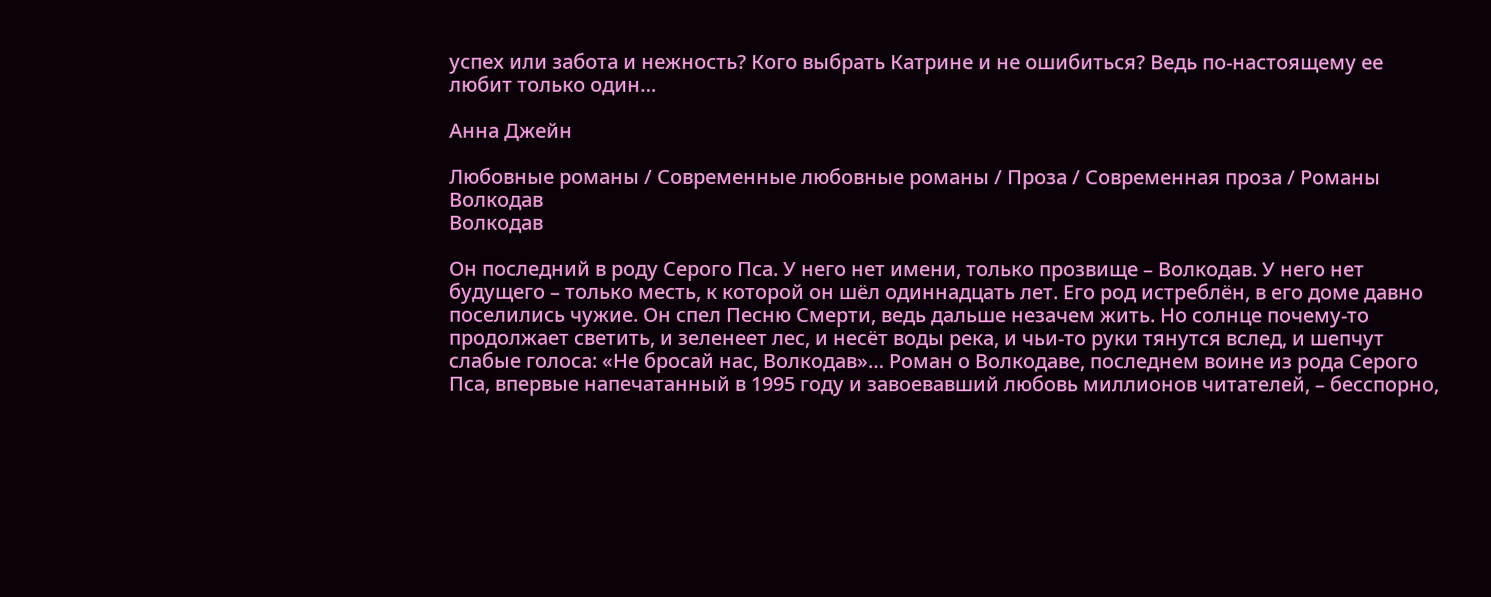успех или забота и нежность? Кого выбрать Катрине и не ошибиться? Ведь по-настоящему ее любит только один…

Анна Джейн

Любовные романы / Современные любовные романы / Проза / Современная проза / Романы
Волкодав
Волкодав

Он последний в роду Серого Пса. У него нет имени, только прозвище – Волкодав. У него нет будущего – только месть, к которой он шёл одиннадцать лет. Его род истреблён, в его доме давно поселились чужие. Он спел Песню Смерти, ведь дальше незачем жить. Но солнце почему-то продолжает светить, и зеленеет лес, и несёт воды река, и чьи-то руки тянутся вслед, и шепчут слабые голоса: «Не бросай нас, Волкодав»… Роман о Волкодаве, последнем воине из рода Серого Пса, впервые напечатанный в 1995 году и завоевавший любовь миллионов читателей, – бесспорно,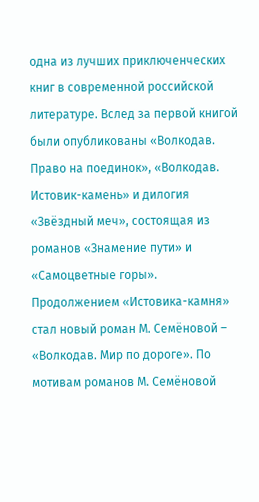одна из лучших приключенческих книг в современной российской литературе. Вслед за первой книгой были опубликованы «Волкодав. Право на поединок», «Волкодав. Истовик-камень» и дилогия «Звёздный меч», состоящая из романов «Знамение пути» и «Самоцветные горы». Продолжением «Истовика-камня» стал новый роман М. Семёновой – «Волкодав. Мир по дороге». По мотивам романов М. Семёновой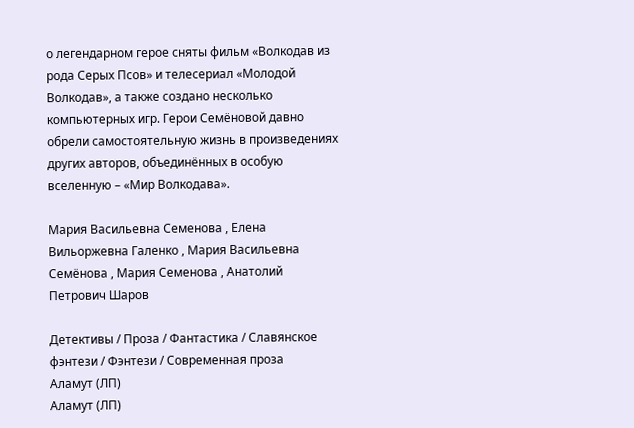о легендарном герое сняты фильм «Волкодав из рода Серых Псов» и телесериал «Молодой Волкодав», а также создано несколько компьютерных игр. Герои Семёновой давно обрели самостоятельную жизнь в произведениях других авторов, объединённых в особую вселенную – «Мир Волкодава».

Мария Васильевна Семенова , Елена Вильоржевна Галенко , Мария Васильевна Семёнова , Мария Семенова , Анатолий Петрович Шаров

Детективы / Проза / Фантастика / Славянское фэнтези / Фэнтези / Современная проза
Аламут (ЛП)
Аламут (ЛП)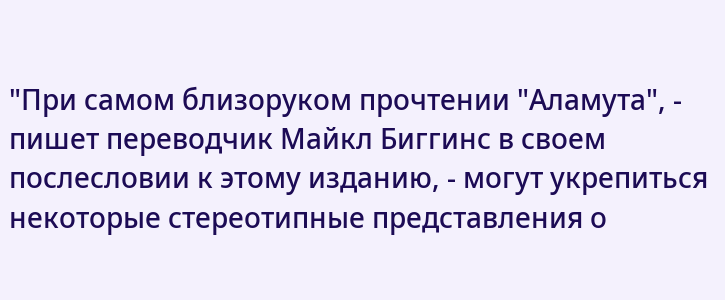"При самом близоруком прочтении "Аламута", - пишет переводчик Майкл Биггинс в своем послесловии к этому изданию, - могут укрепиться некоторые стереотипные представления о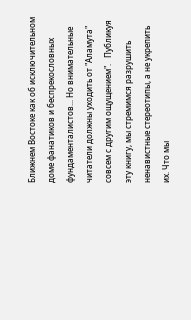Ближнем Востоке как об исключительном доме фанатиков и беспрекословных фундаменталистов... Но внимательные читатели должны уходить от "Аламута" совсем с другим ощущением".   Публикуя эту книгу, мы стремимся разрушить ненавистные стереотипы, а не укрепить их. Что мы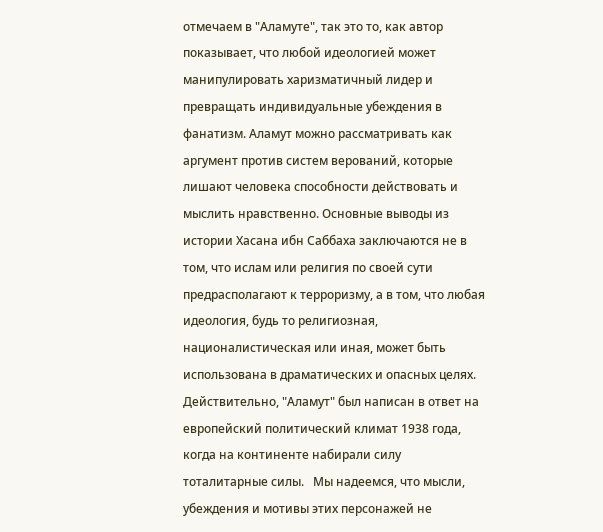отмечаем в "Аламуте", так это то, как автор показывает, что любой идеологией может манипулировать харизматичный лидер и превращать индивидуальные убеждения в фанатизм. Аламут можно рассматривать как аргумент против систем верований, которые лишают человека способности действовать и мыслить нравственно. Основные выводы из истории Хасана ибн Саббаха заключаются не в том, что ислам или религия по своей сути предрасполагают к терроризму, а в том, что любая идеология, будь то религиозная, националистическая или иная, может быть использована в драматических и опасных целях. Действительно, "Аламут" был написан в ответ на европейский политический климат 1938 года, когда на континенте набирали силу тоталитарные силы.   Мы надеемся, что мысли, убеждения и мотивы этих персонажей не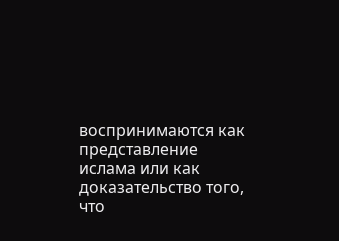воспринимаются как представление ислама или как доказательство того, что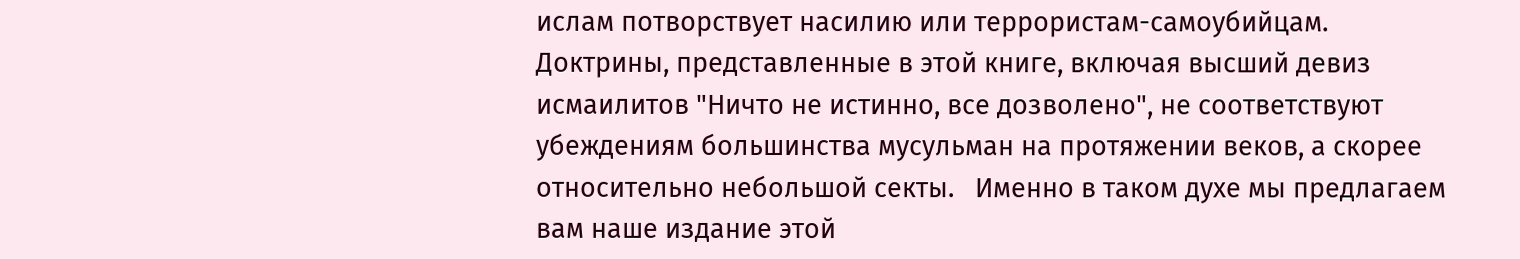ислам потворствует насилию или террористам-самоубийцам. Доктрины, представленные в этой книге, включая высший девиз исмаилитов "Ничто не истинно, все дозволено", не соответствуют убеждениям большинства мусульман на протяжении веков, а скорее относительно небольшой секты.   Именно в таком духе мы предлагаем вам наше издание этой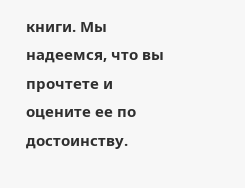книги. Мы надеемся, что вы прочтете и оцените ее по достоинству.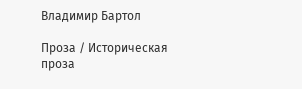Владимир Бартол

Проза / Историческая проза